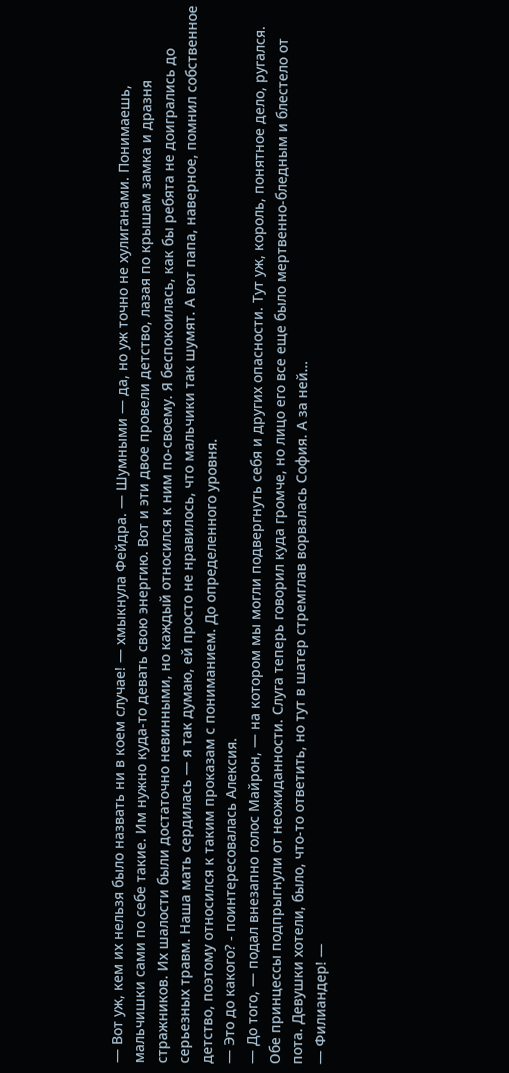— Вот уж, кем их нельзя было назвать ни в коем случае! — хмыкнула Фейдра. — Шумными — да, но уж точно не хулиганами. Понимаешь, мальчишки сами по себе такие. Им нужно куда-то девать свою энергию. Вот и эти двое провели детство, лазая по крышам замка и дразня стражников. Их шалости были достаточно невинными, но каждый относился к ним по-своему. Я беспокоилась, как бы ребята не доигрались до серьезных травм. Наша мать сердилась — я так думаю, ей просто не нравилось, что мальчики так шумят. А вот папа, наверное, помнил собственное детство, поэтому относился к таким проказам с пониманием. До определенного уровня.
— Это до какого? - поинтересовалась Алексия.
— До того, — подал внезапно голос Майрон, — на котором мы могли подвергнуть себя и других опасности. Тут уж, король, понятное дело, ругался.
Обе принцессы подпрыгнули от неожиданности. Слуга теперь говорил куда громче, но лицо его все еще было мертвенно-бледным и блестело от пота. Девушки хотели, было, что-то ответить, но тут в шатер стремглав ворвалась София. А за ней…
— Филиандер! —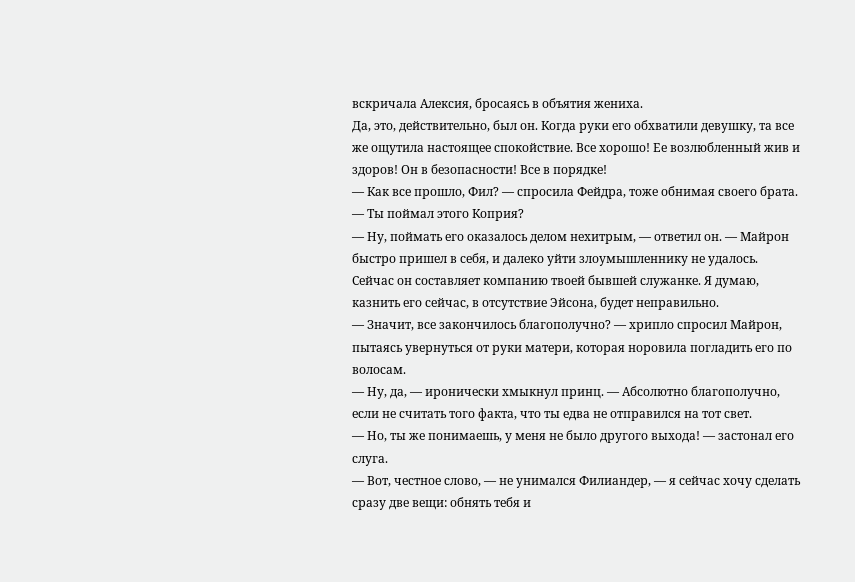вскричала Алексия, бросаясь в объятия жениха.
Да, это, действительно, был он. Когда руки его обхватили девушку, та все же ощутила настоящее спокойствие. Все хорошо! Ее возлюбленный жив и здоров! Он в безопасности! Все в порядке!
— Как все прошло, Фил? — спросила Фейдра, тоже обнимая своего брата. — Ты поймал этого Коприя?
— Ну, поймать его оказалось делом нехитрым, — ответил он. — Майрон быстро пришел в себя, и далеко уйти злоумышленнику не удалось. Сейчас он составляет компанию твоей бывшей служанке. Я думаю, казнить его сейчас, в отсутствие Эйсона, будет неправильно.
— Значит, все закончилось благополучно? — хрипло спросил Майрон, пытаясь увернуться от руки матери, которая норовила погладить его по волосам.
— Ну, да, — иронически хмыкнул принц. — Абсолютно благополучно, если не считать того факта, что ты едва не отправился на тот свет.
— Но, ты же понимаешь, у меня не было другого выхода! — застонал его слуга.
— Вот, честное слово, — не унимался Филиандер, — я сейчас хочу сделать сразу две вещи: обнять тебя и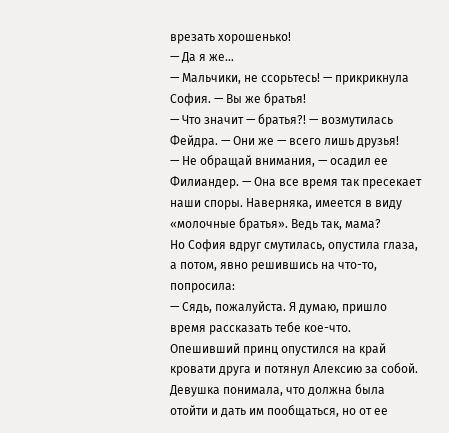врезать хорошенько!
— Да я же…
— Мальчики, не ссорьтесь! — прикрикнула София. — Вы же братья!
— Что значит — братья?! — возмутилась Фейдра. — Они же — всего лишь друзья!
— Не обращай внимания, — осадил ее Филиандер. — Она все время так пресекает наши споры. Наверняка, имеется в виду «молочные братья». Ведь так, мама?
Но София вдруг смутилась, опустила глаза, а потом, явно решившись на что-то, попросила:
— Сядь, пожалуйста. Я думаю, пришло время рассказать тебе кое-что.
Опешивший принц опустился на край кровати друга и потянул Алексию за собой. Девушка понимала, что должна была отойти и дать им пообщаться, но от ее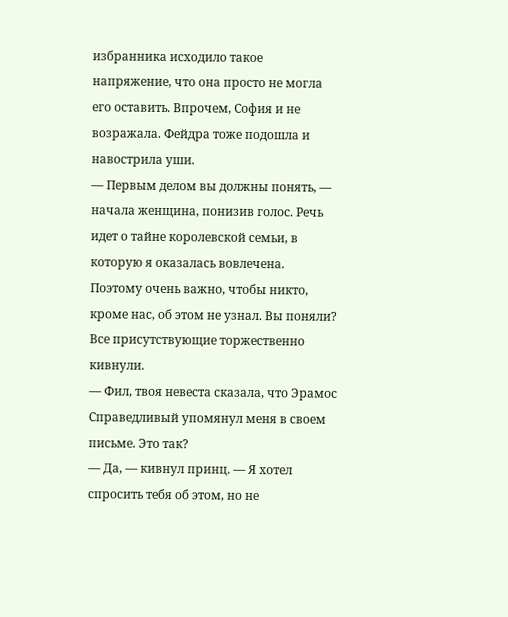избранника исходило такое напряжение, что она просто не могла его оставить. Впрочем, София и не возражала. Фейдра тоже подошла и навострила уши.
— Первым делом вы должны понять, — начала женщина, понизив голос. Речь идет о тайне королевской семьи, в которую я оказалась вовлечена. Поэтому очень важно, чтобы никто, кроме нас, об этом не узнал. Вы поняли?
Все присутствующие торжественно кивнули.
— Фил, твоя невеста сказала, что Эрамос Справедливый упомянул меня в своем письме. Это так?
— Да, — кивнул принц. — Я хотел спросить тебя об этом, но не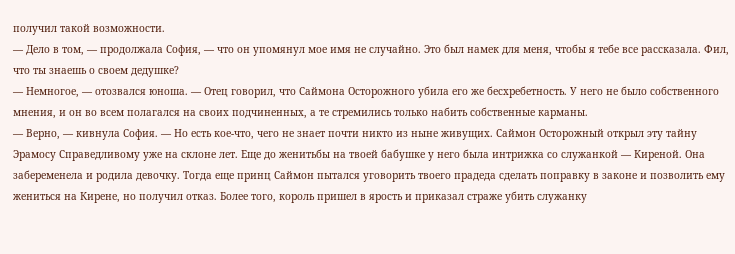получил такой возможности.
— Дело в том, — продолжала София, — что он упомянул мое имя не случайно. Это был намек для меня, чтобы я тебе все рассказала. Фил, что ты знаешь о своем дедушке?
— Немногое, — отозвался юноша. — Отец говорил, что Саймона Осторожного убила его же бесхребетность. У него не было собственного мнения, и он во всем полагался на своих подчиненных, а те стремились только набить собственные карманы.
— Верно, — кивнула София. — Но есть кое-что, чего не знает почти никто из ныне живущих. Саймон Осторожный открыл эту тайну Эрамосу Справедливому уже на склоне лет. Еще до женитьбы на твоей бабушке у него была интрижка со служанкой — Киреной. Она забеременела и родила девочку. Тогда еще принц Саймон пытался уговорить твоего прадеда сделать поправку в законе и позволить ему жениться на Кирене, но получил отказ. Более того, король пришел в ярость и приказал страже убить служанку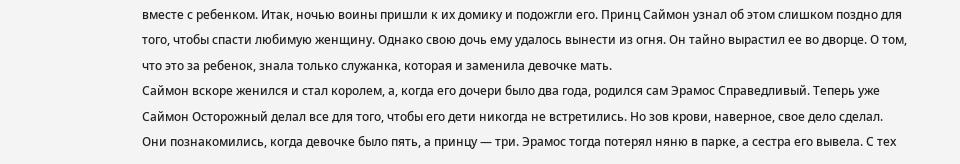вместе с ребенком. Итак, ночью воины пришли к их домику и подожгли его. Принц Саймон узнал об этом слишком поздно для того, чтобы спасти любимую женщину. Однако свою дочь ему удалось вынести из огня. Он тайно вырастил ее во дворце. О том, что это за ребенок, знала только служанка, которая и заменила девочке мать.
Саймон вскоре женился и стал королем, а, когда его дочери было два года, родился сам Эрамос Справедливый. Теперь уже Саймон Осторожный делал все для того, чтобы его дети никогда не встретились. Но зов крови, наверное, свое дело сделал. Они познакомились, когда девочке было пять, а принцу — три. Эрамос тогда потерял няню в парке, а сестра его вывела. С тех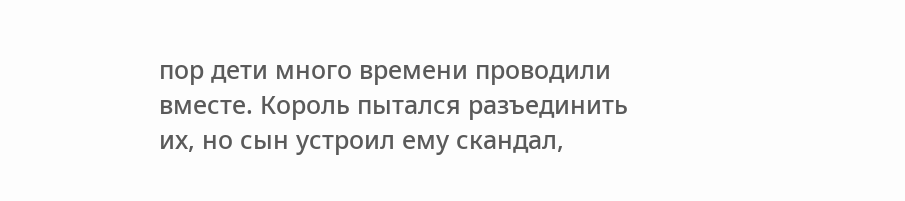пор дети много времени проводили вместе. Король пытался разъединить их, но сын устроил ему скандал,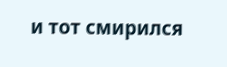и тот смирился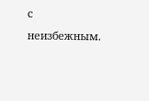с неизбежным.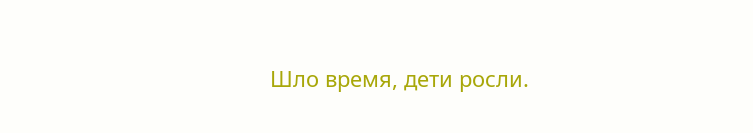Шло время, дети росли.